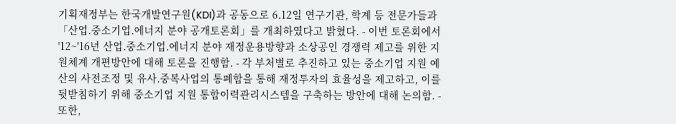기획재정부는 한국개발연구원(KDI)과 공동으로 6.12일 연구기관, 학계 등 전문가들과 「산업.중소기업.에너지 분야 공개토론회」를 개최하였다고 밝혔다. - 이번 토론회에서 '12~'16년 산업.중소기업.에너지 분야 재정운용방향과 소상공인 경쟁력 제고를 위한 지원체계 개편방안에 대해 토론을 진행함. - 각 부처별로 추진하고 있는 중소기업 지원 예산의 사전조정 및 유사.중복사업의 통폐합을 통해 재정투자의 효율성을 제고하고, 이를 뒷받침하기 위해 중소기업 지원 통합이력관리시스템을 구축하는 방안에 대해 논의함. - 또한,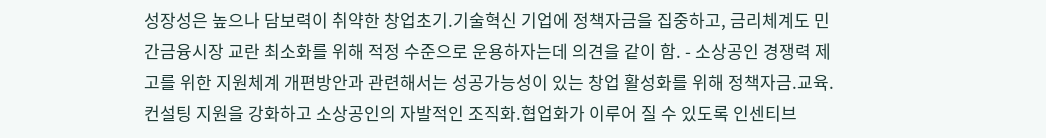성장성은 높으나 담보력이 취약한 창업초기.기술혁신 기업에 정책자금을 집중하고, 금리체계도 민간금융시장 교란 최소화를 위해 적정 수준으로 운용하자는데 의견을 같이 함. - 소상공인 경쟁력 제고를 위한 지원체계 개편방안과 관련해서는 성공가능성이 있는 창업 활성화를 위해 정책자금.교육.컨설팅 지원을 강화하고 소상공인의 자발적인 조직화.협업화가 이루어 질 수 있도록 인센티브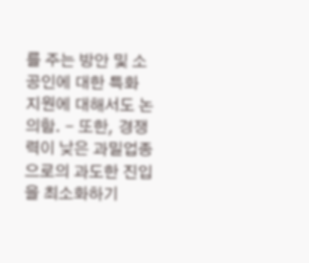를 주는 방안 및 소공인에 대한 특화 지원에 대해서도 논의함. - 또한, 경쟁력이 낮은 과밀업종으로의 과도한 진입을 최소화하기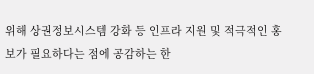위해 상권정보시스템 강화 등 인프라 지원 및 적극적인 홍보가 필요하다는 점에 공감하는 한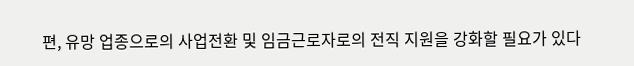편, 유망 업종으로의 사업전환 및 임금근로자로의 전직 지원을 강화할 필요가 있다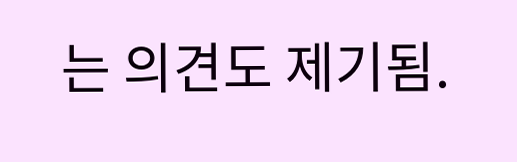는 의견도 제기됨.